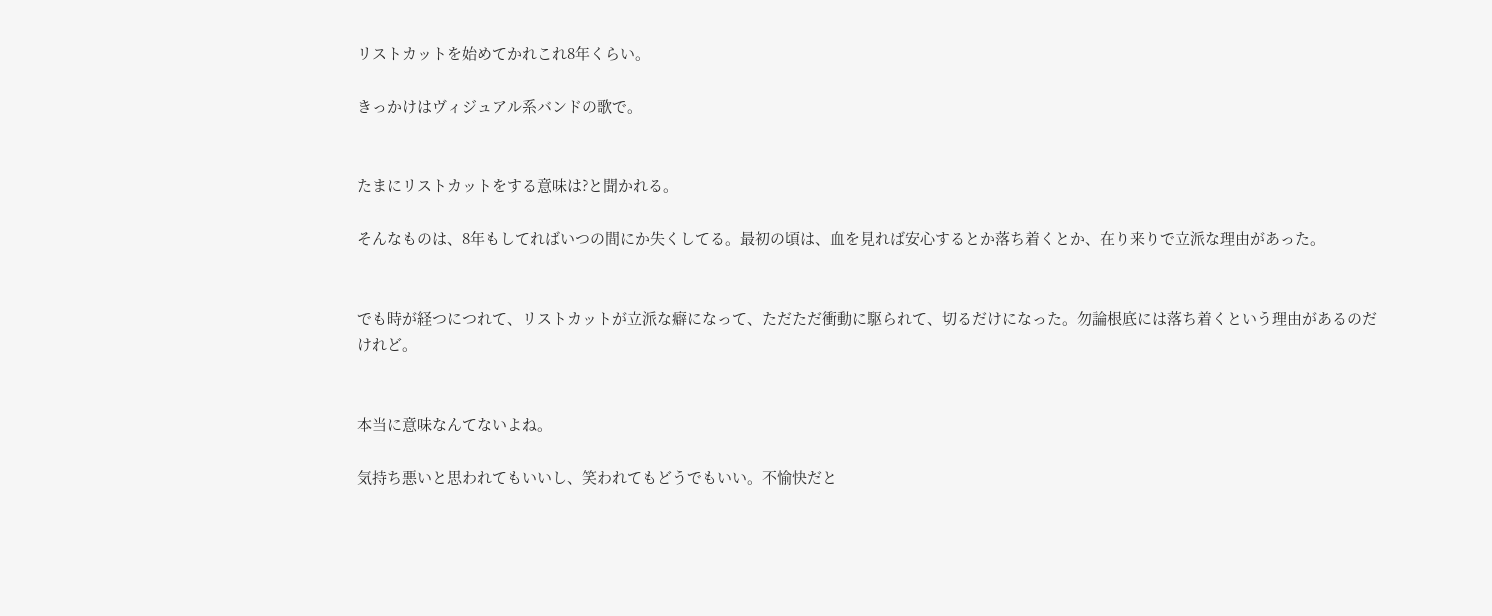リストカットを始めてかれこれ8年くらい。

きっかけはヴィジュアル系バンドの歌で。


たまにリストカットをする意味は?と聞かれる。

そんなものは、8年もしてればいつの間にか失くしてる。最初の頃は、血を見れば安心するとか落ち着くとか、在り来りで立派な理由があった。


でも時が経つにつれて、リストカットが立派な癖になって、ただただ衝動に駆られて、切るだけになった。勿論根底には落ち着くという理由があるのだけれど。


本当に意味なんてないよね。

気持ち悪いと思われてもいいし、笑われてもどうでもいい。不愉快だと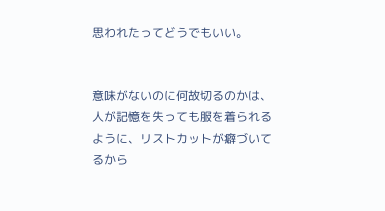思われたってどうでもいい。


意味がないのに何故切るのかは、人が記憶を失っても服を着られるように、リストカットが癖づいてるから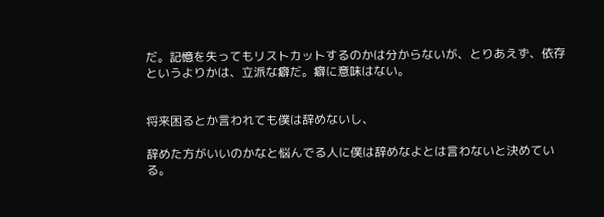だ。記憶を失ってもリストカットするのかは分からないが、とりあえず、依存というよりかは、立派な癖だ。癖に意味はない。


将来困るとか言われても僕は辞めないし、

辞めた方がいいのかなと悩んでる人に僕は辞めなよとは言わないと決めている。